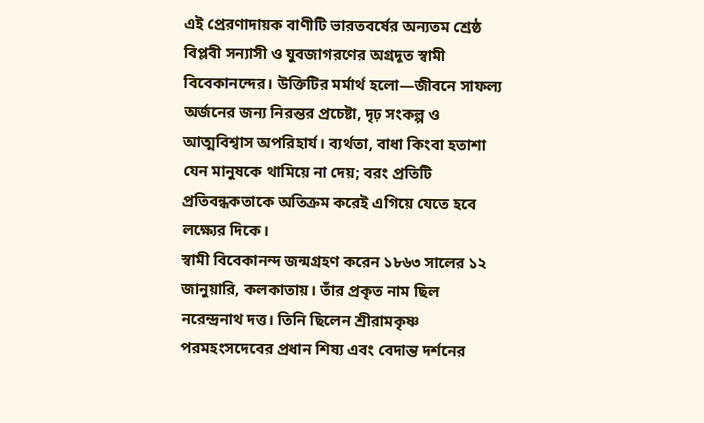এই প্রেরণাদায়ক বাণীটি ভারতবর্ষের অন্যতম শ্রেষ্ঠ বিপ্লবী সন্যাসী ও যুবজাগরণের অগ্রদূত স্বামী বিবেকানন্দের। উক্তিটির মর্মার্থ হলো—জীবনে সাফল্য অর্জনের জন্য নিরন্তর প্রচেষ্টা, দৃঢ় সংকল্প ও আত্মবিশ্বাস অপরিহার্য। ব্যর্থতা, বাধা কিংবা হতাশা যেন মানুষকে থামিয়ে না দেয়; বরং প্রতিটি প্রতিবন্ধকতাকে অতিক্রম করেই এগিয়ে যেতে হবে লক্ষ্যের দিকে।
স্বামী বিবেকানন্দ জন্মগ্রহণ করেন ১৮৬৩ সালের ১২ জানুয়ারি, কলকাতায়। তাঁর প্রকৃত নাম ছিল নরেন্দ্রনাথ দত্ত। তিনি ছিলেন শ্রীরামকৃষ্ণ পরমহংসদেবের প্রধান শিষ্য এবং বেদান্ত দর্শনের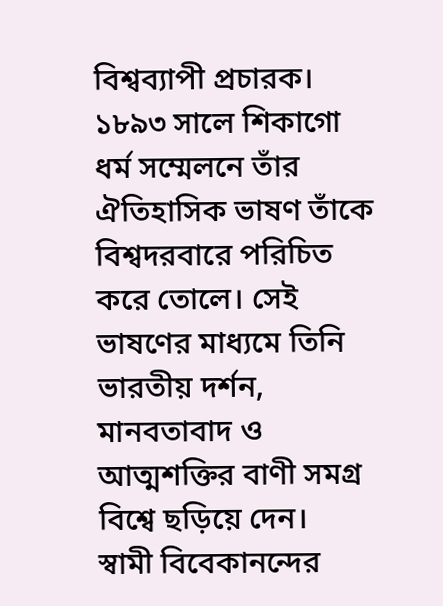বিশ্বব্যাপী প্রচারক। ১৮৯৩ সালে শিকাগো ধর্ম সম্মেলনে তাঁর ঐতিহাসিক ভাষণ তাঁকে বিশ্বদরবারে পরিচিত করে তোলে। সেই ভাষণের মাধ্যমে তিনি ভারতীয় দর্শন, মানবতাবাদ ও আত্মশক্তির বাণী সমগ্র বিশ্বে ছড়িয়ে দেন।
স্বামী বিবেকানন্দের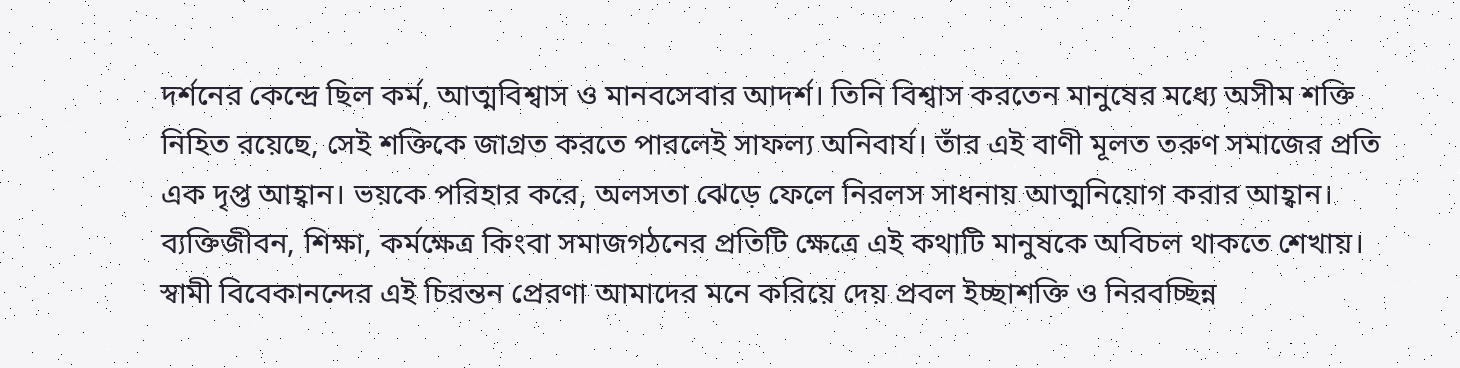দর্শনের কেন্দ্রে ছিল কর্ম, আত্মবিশ্বাস ও মানবসেবার আদর্শ। তিনি বিশ্বাস করতেন মানুষের মধ্যে অসীম শক্তি নিহিত রয়েছে, সেই শক্তিকে জাগ্রত করতে পারলেই সাফল্য অনিবার্য। তাঁর এই বাণী মূলত তরুণ সমাজের প্রতি এক দৃপ্ত আহ্বান। ভয়কে পরিহার করে, অলসতা ঝেড়ে ফেলে নিরলস সাধনায় আত্মনিয়োগ করার আহ্বান।
ব্যক্তিজীবন, শিক্ষা, কর্মক্ষেত্র কিংবা সমাজগঠনের প্রতিটি ক্ষেত্রে এই কথাটি মানুষকে অবিচল থাকতে শেখায়। স্বামী বিবেকানন্দের এই চিরন্তন প্রেরণা আমাদের মনে করিয়ে দেয় প্রবল ইচ্ছাশক্তি ও নিরবচ্ছিন্ন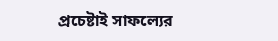প্রচেষ্টাই সাফল্যের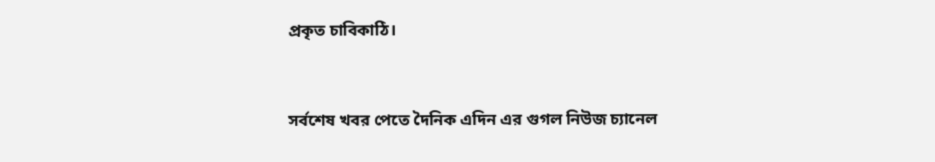প্রকৃত চাবিকাঠি।


সর্বশেষ খবর পেতে দৈনিক এদিন এর গুগল নিউজ চ্যানেল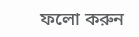ফলো করুন